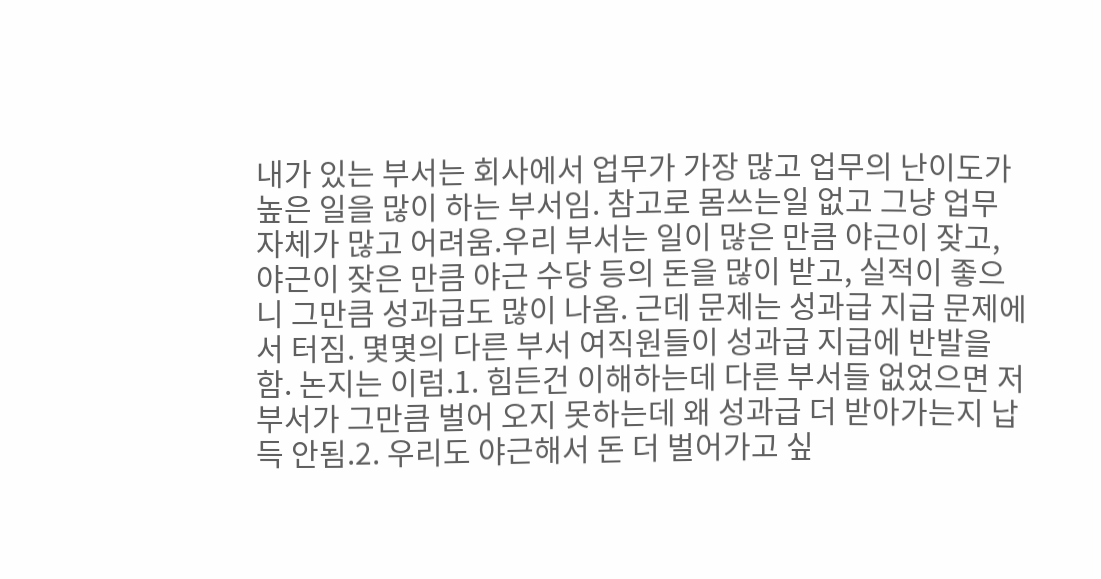내가 있는 부서는 회사에서 업무가 가장 많고 업무의 난이도가 높은 일을 많이 하는 부서임. 참고로 몸쓰는일 없고 그냥 업무 자체가 많고 어려움.우리 부서는 일이 많은 만큼 야근이 잦고, 야근이 잦은 만큼 야근 수당 등의 돈을 많이 받고, 실적이 좋으니 그만큼 성과급도 많이 나옴. 근데 문제는 성과급 지급 문제에서 터짐. 몇몇의 다른 부서 여직원들이 성과급 지급에 반발을 함. 논지는 이럼.1. 힘든건 이해하는데 다른 부서들 없었으면 저 부서가 그만큼 벌어 오지 못하는데 왜 성과급 더 받아가는지 납득 안됨.2. 우리도 야근해서 돈 더 벌어가고 싶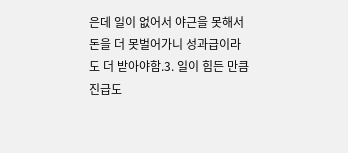은데 일이 없어서 야근을 못해서 돈을 더 못벌어가니 성과급이라도 더 받아야함.3. 일이 힘든 만큼 진급도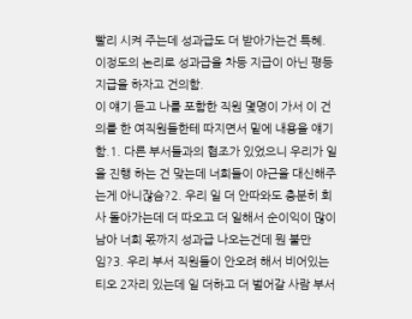빨리 시켜 주는데 성과급도 더 받아가는건 특혜. 이정도의 논리로 성과급을 차등 지급이 아닌 평등 지급을 하자고 건의함.
이 얘기 듣고 나를 포함한 직원 몇명이 가서 이 건의를 한 여직원들한테 따지면서 밑에 내용을 얘기함.1. 다른 부서들과의 협조가 있었으니 우리가 일을 진행 하는 건 맞는데 너희들이 야근을 대신해주는게 아니잖슴?2. 우리 일 더 안따와도 충분히 회사 돌아가는데 더 따오고 더 일해서 순이익이 많이 남아 너희 몫까지 성과급 나오는건데 뭔 불만임?3. 우리 부서 직원들이 안오려 해서 비어있는 티오 2자리 있는데 일 더하고 더 벌어갈 사람 부서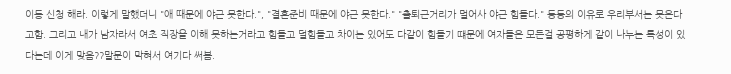이동 신청 해라. 이렇게 말했더니 "애 때문에 야근 못한다.", "결혼준비 때문에 야근 못한다." "출퇴근거리가 멀어사 야근 힘들다." 등등의 이유로 우리부서는 못온다고함. 그리고 내가 남자라서 여초 직장을 이해 못하는거라고 힘들고 덜힘들고 차이는 있어도 다같이 힘들기 떄문에 여자들은 모든걸 공평하게 같이 나누는 특성이 있다는데 이게 맞음??말문이 막혀서 여기다 써봄.